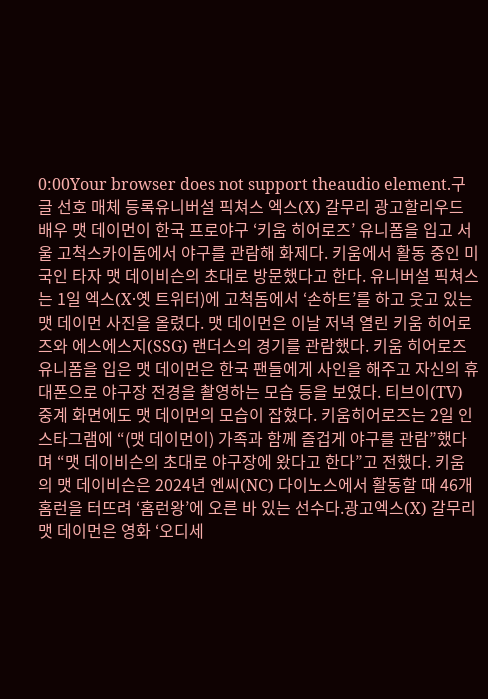0:00Your browser does not support theaudio element.구글 선호 매체 등록유니버설 픽쳐스 엑스(X) 갈무리 광고할리우드 배우 맷 데이먼이 한국 프로야구 ‘키움 히어로즈’ 유니폼을 입고 서울 고척스카이돔에서 야구를 관람해 화제다. 키움에서 활동 중인 미국인 타자 맷 데이비슨의 초대로 방문했다고 한다. 유니버설 픽쳐스는 1일 엑스(X·옛 트위터)에 고척돔에서 ‘손하트’를 하고 웃고 있는 맷 데이먼 사진을 올렸다. 맷 데이먼은 이날 저녁 열린 키움 히어로즈와 에스에스지(SSG) 랜더스의 경기를 관람했다. 키움 히어로즈 유니폼을 입은 맷 데이먼은 한국 팬들에게 사인을 해주고 자신의 휴대폰으로 야구장 전경을 촬영하는 모습 등을 보였다. 티브이(TV) 중계 화면에도 맷 데이먼의 모습이 잡혔다. 키움히어로즈는 2일 인스타그램에 “(맷 데이먼이) 가족과 함께 즐겁게 야구를 관람”했다며 “맷 데이비슨의 초대로 야구장에 왔다고 한다”고 전했다. 키움의 맷 데이비슨은 2024년 엔씨(NC) 다이노스에서 활동할 때 46개 홈런을 터뜨려 ‘홈런왕’에 오른 바 있는 선수다.광고엑스(X) 갈무리 맷 데이먼은 영화 ‘오디세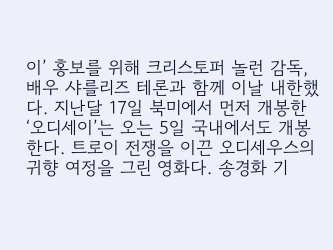이’ 홍보를 위해 크리스토퍼 놀런 감독, 배우 샤를리즈 테론과 함께 이날 내한했다. 지난달 17일 북미에서 먼저 개봉한 ‘오디세이’는 오는 5일 국내에서도 개봉한다. 트로이 전쟁을 이끈 오디세우스의 귀향 여정을 그린 영화다. 송경화 기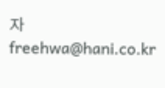자 freehwa@hani.co.kr